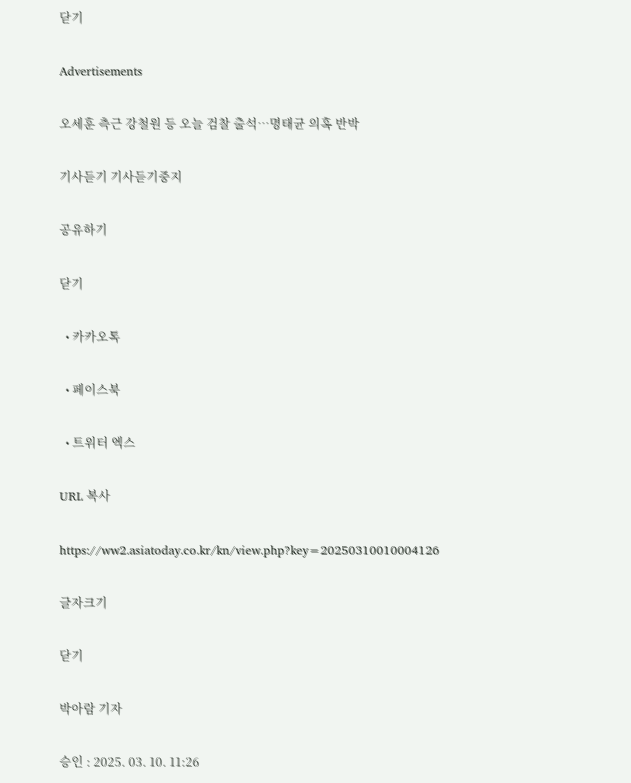닫기

Advertisements

오세훈 측근 강철원 등 오늘 검찰 출석…명태균 의혹 반박

기사듣기 기사듣기중지

공유하기

닫기

  • 카카오톡

  • 페이스북

  • 트위터 엑스

URL 복사

https://ww2.asiatoday.co.kr/kn/view.php?key=20250310010004126

글자크기

닫기

박아람 기자

승인 : 2025. 03. 10. 11:26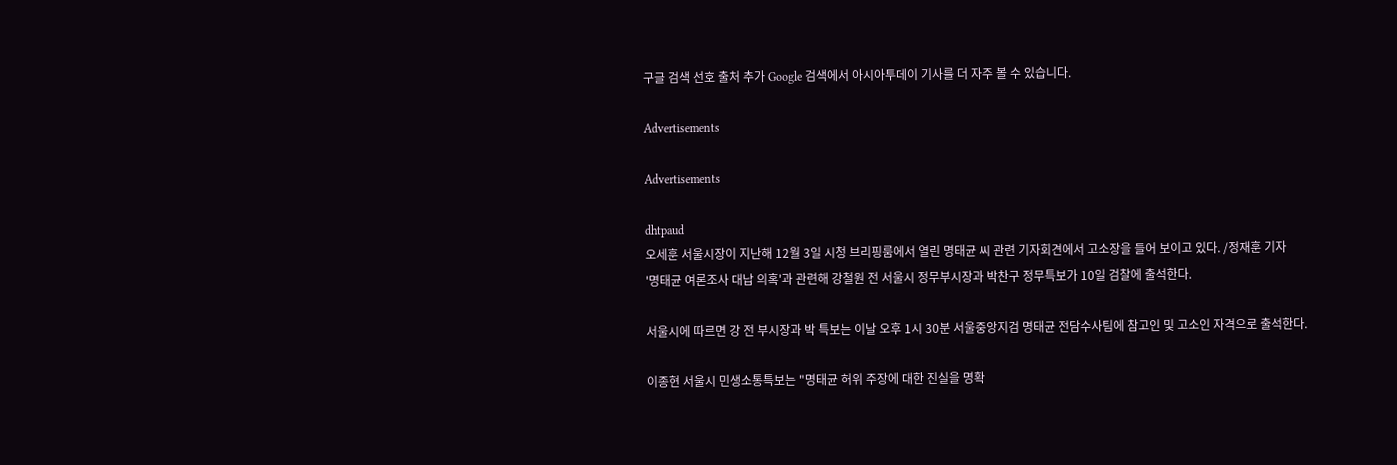구글 검색 선호 출처 추가 Google 검색에서 아시아투데이 기사를 더 자주 볼 수 있습니다.

Advertisements

Advertisements

dhtpaud
오세훈 서울시장이 지난해 12월 3일 시청 브리핑룸에서 열린 명태균 씨 관련 기자회견에서 고소장을 들어 보이고 있다. /정재훈 기자
'명태균 여론조사 대납 의혹'과 관련해 강철원 전 서울시 정무부시장과 박찬구 정무특보가 10일 검찰에 출석한다.

서울시에 따르면 강 전 부시장과 박 특보는 이날 오후 1시 30분 서울중앙지검 명태균 전담수사팀에 참고인 및 고소인 자격으로 출석한다.

이종현 서울시 민생소통특보는 "명태균 허위 주장에 대한 진실을 명확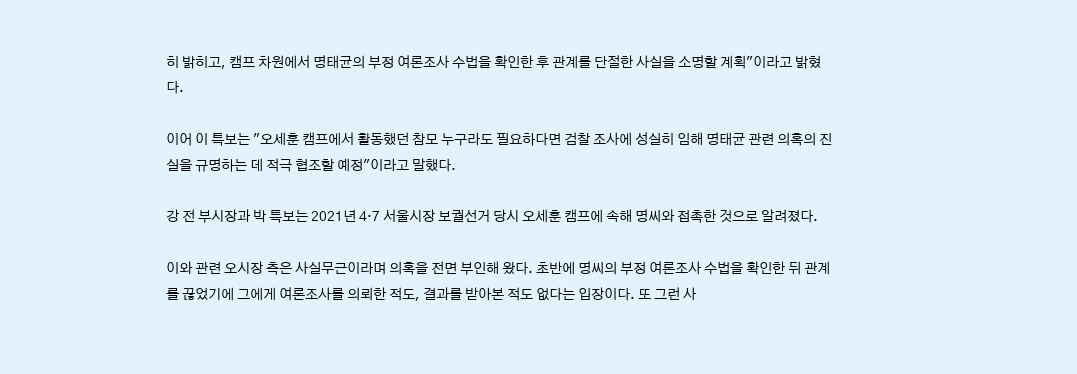히 밝히고, 캠프 차원에서 명태균의 부정 여론조사 수법을 확인한 후 관계를 단절한 사실을 소명할 계획"이라고 밝혔다.

이어 이 특보는 "오세훈 캠프에서 활동했던 참모 누구라도 필요하다면 검찰 조사에 성실히 임해 명태균 관련 의혹의 진실을 규명하는 데 적극 협조할 예정"이라고 말했다.

강 전 부시장과 박 특보는 2021년 4·7 서울시장 보궐선거 당시 오세훈 캠프에 속해 명씨와 접촉한 것으로 알려졌다.

이와 관련 오시장 측은 사실무근이라며 의혹을 전면 부인해 왔다. 초반에 명씨의 부정 여론조사 수법을 확인한 뒤 관계를 끊었기에 그에게 여론조사를 의뢰한 적도, 결과를 받아본 적도 없다는 입장이다. 또 그런 사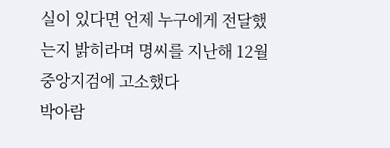실이 있다면 언제 누구에게 전달했는지 밝히라며 명씨를 지난해 12월 중앙지검에 고소했다
박아람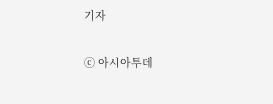기자

ⓒ 아시아투데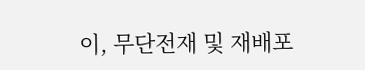이, 무단전재 및 재배포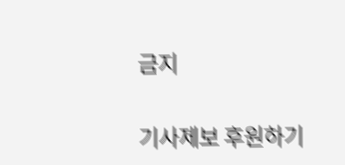금지

기사제보 후원하기